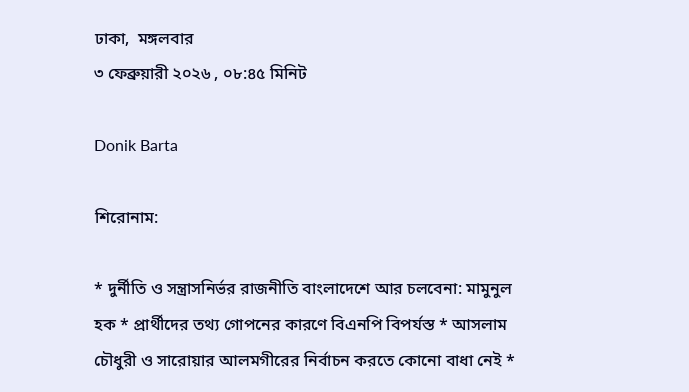ঢাকা,  মঙ্গলবার
৩ ফেব্রুয়ারী ২০২৬ , ০৮:৪৫ মিনিট

Donik Barta

শিরোনাম:

* দুর্নীতি ও সন্ত্রাসনির্ভর রাজনীতি বাংলাদেশে আর চলবেনা: মামুনুল হক * প্রার্থীদের তথ্য গোপনের কারণে বিএনপি বিপর্যস্ত * আসলাম চৌধুরী ও সারোয়ার আলমগীরের নির্বাচন করতে কোনো বাধা নেই *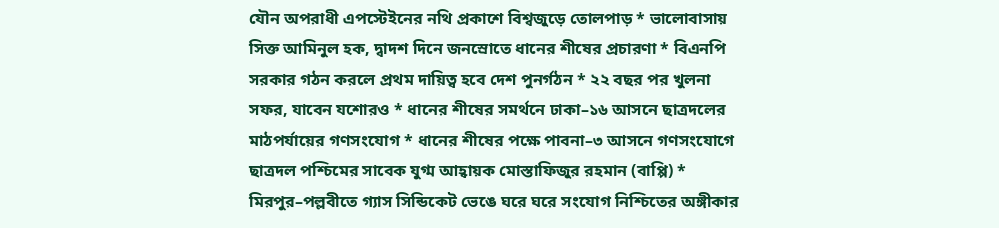যৌন অপরাধী এপস্টেইনের নথি প্রকাশে বিশ্বজুড়ে তোলপাড় * ভালোবাসায় সিক্ত আমিনুল হক, দ্বাদশ দিনে জনস্রোতে ধানের শীষের প্রচারণা * বিএনপি সরকার গঠন করলে প্রথম দায়িত্ব হবে দেশ পুনর্গঠন * ২২ বছর পর খুলনা সফর, যাবেন যশোরও * ধানের শীষের সমর্থনে ঢাকা–১৬ আসনে ছাত্রদলের মাঠপর্যায়ের গণসংযোগ * ধানের শীষের পক্ষে পাবনা–৩ আসনে গণসংযোগে ছাত্রদল পশ্চিমের সাবেক যুগ্ম আহ্বায়ক মোস্তাফিজুর রহমান (বাপ্পি) * মিরপুর–পল্লবীতে গ্যাস সিন্ডিকেট ভেঙে ঘরে ঘরে সংযোগ নিশ্চিতের অঙ্গীকার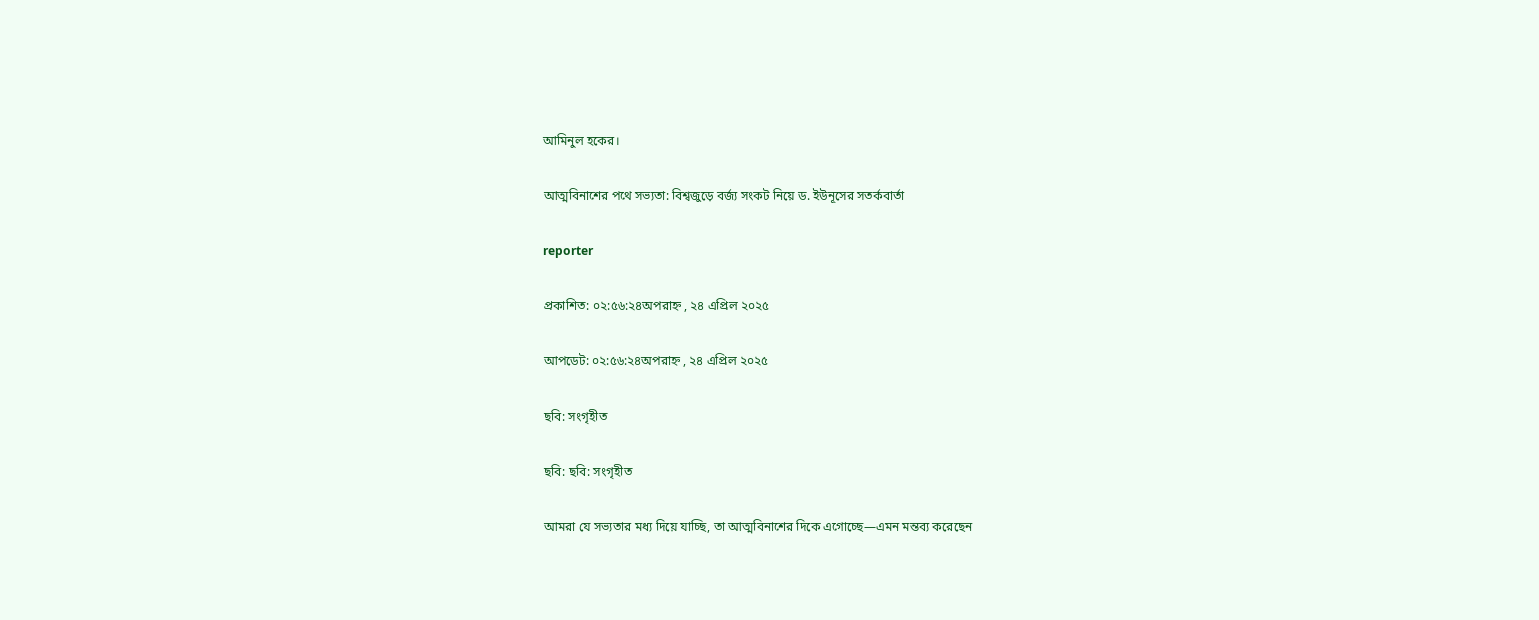আমিনুল হকের।

আত্মবিনাশের পথে সভ্যতা: বিশ্বজুড়ে বর্জ্য সংকট নিয়ে ড. ইউনূসের সতর্কবার্তা

reporter

প্রকাশিত: ০২:৫৬:২৪অপরাহ্ন , ২৪ এপ্রিল ২০২৫

আপডেট: ০২:৫৬:২৪অপরাহ্ন , ২৪ এপ্রিল ২০২৫

ছবি: সংগৃহীত

ছবি: ছবি: সংগৃহীত

আমরা যে সভ্যতার মধ্য দিয়ে যাচ্ছি, তা আত্মবিনাশের দিকে এগোচ্ছে—এমন মন্তব্য করেছেন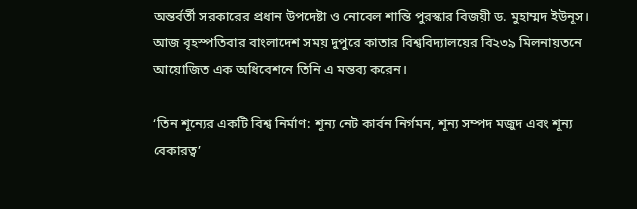অন্তর্বর্তী সরকারের প্রধান উপদেষ্টা ও নোবেল শান্তি পুরস্কার বিজয়ী ড. মুহাম্মদ ইউনূস। আজ বৃহস্পতিবার বাংলাদেশ সময় দুপুরে কাতার বিশ্ববিদ্যালয়ের বি২৩৯ মিলনায়তনে আয়োজিত এক অধিবেশনে তিনি এ মন্তব্য করেন।

‘তিন শূন্যের একটি বিশ্ব নির্মাণ: শূন্য নেট কার্বন নির্গমন, শূন্য সম্পদ মজুদ এবং শূন্য বেকারত্ব’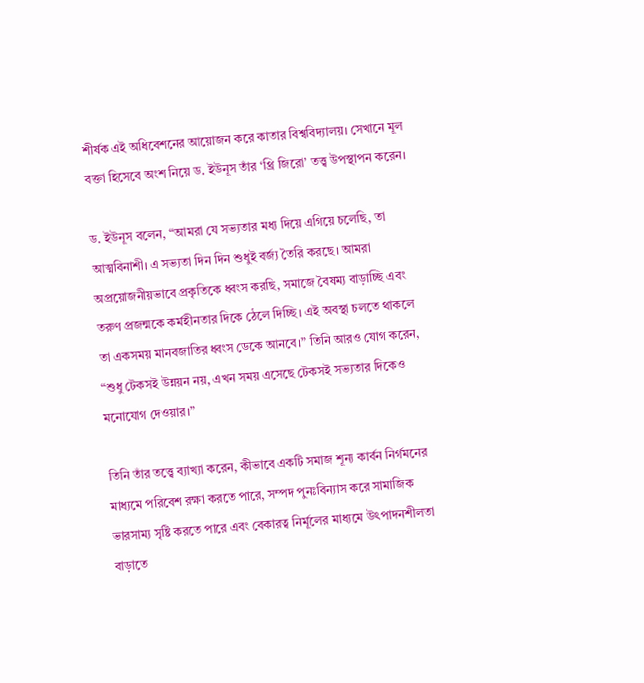শীর্ষক এই অধিবেশনের আয়োজন করে কাতার বিশ্ববিদ্যালয়। সেখানে মূল বক্তা হিসেবে অংশ নিয়ে ড. ইউনূস তাঁর ‘থ্রি জিরো’ তত্ত্ব উপস্থাপন করেন।

ড. ইউনূস বলেন, “আমরা যে সভ্যতার মধ্য দিয়ে এগিয়ে চলেছি, তা আত্মবিনাশী। এ সভ্যতা দিন দিন শুধুই বর্জ্য তৈরি করছে। আমরা অপ্রয়োজনীয়ভাবে প্রকৃতিকে ধ্বংস করছি, সমাজে বৈষম্য বাড়াচ্ছি এবং তরুণ প্রজন্মকে কর্মহীনতার দিকে ঠেলে দিচ্ছি। এই অবস্থা চলতে থাকলে তা একসময় মানবজাতির ধ্বংস ডেকে আনবে।” তিনি আরও যোগ করেন, “শুধু টেকসই উন্নয়ন নয়, এখন সময় এসেছে টেকসই সভ্যতার দিকেও মনোযোগ দেওয়ার।”

তিনি তাঁর তত্ত্বে ব্যাখ্যা করেন, কীভাবে একটি সমাজ শূন্য কার্বন নির্গমনের মাধ্যমে পরিবেশ রক্ষা করতে পারে, সম্পদ পুনঃবিন্যাস করে সামাজিক ভারসাম্য সৃষ্টি করতে পারে এবং বেকারত্ব নির্মূলের মাধ্যমে উৎপাদনশীলতা বাড়াতে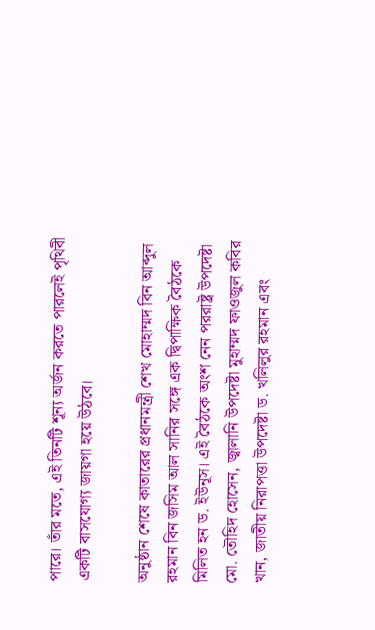পারে। তাঁর মতে, এই তিনটি শূন্য অর্জন করতে পারলেই পৃথিবী একটি বাসযোগ্য জায়গা হয়ে উঠবে।

অনুষ্ঠান শেষে কাতারের প্রধানমন্ত্রী শেখ মোহাম্মদ বিন আব্দুল রহমান বিন জসিম আল সানির সঙ্গে এক দ্বিপাক্ষিক বৈঠকে মিলিত হন ড. ইউনূস। এই বৈঠকে অংশ নেন পররাষ্ট্র উপদেষ্টা মো. তৌহিদ হোসেন, জ্বালানি উপদেষ্টা মুহাম্মদ ফাওজুল কবির খান, জাতীয় নিরাপত্তা উপদেষ্টা ড. খলিলুর রহমান এবং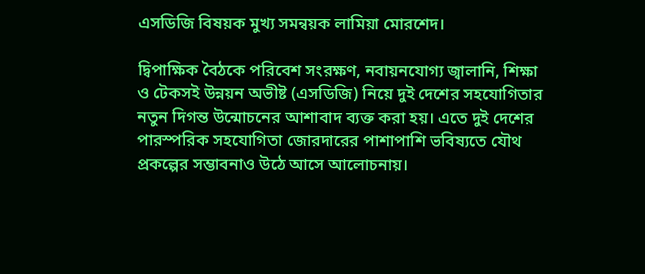এসডিজি বিষয়ক মুখ্য সমন্বয়ক লামিয়া মোরশেদ।

দ্বিপাক্ষিক বৈঠকে পরিবেশ সংরক্ষণ, নবায়নযোগ্য জ্বালানি, শিক্ষা ও টেকসই উন্নয়ন অভীষ্ট (এসডিজি) নিয়ে দুই দেশের সহযোগিতার নতুন দিগন্ত উন্মোচনের আশাবাদ ব্যক্ত করা হয়। এতে দুই দেশের পারস্পরিক সহযোগিতা জোরদারের পাশাপাশি ভবিষ্যতে যৌথ প্রকল্পের সম্ভাবনাও উঠে আসে আলোচনায়।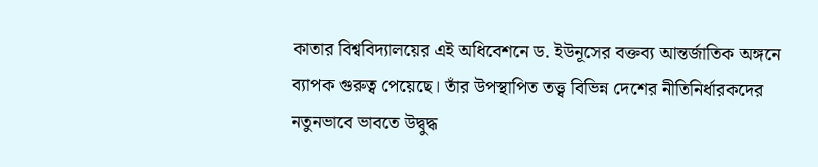কাতার বিশ্ববিদ্যালয়ের এই অধিবেশনে ড. ইউনূসের বক্তব্য আন্তর্জাতিক অঙ্গনে ব্যাপক গুরুত্ব পেয়েছে। তাঁর উপস্থাপিত তত্ত্ব বিভিন্ন দেশের নীতিনির্ধারকদের নতুনভাবে ভাবতে উদ্বুদ্ধ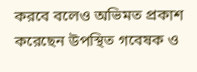করবে বলেও অভিমত প্রকাশ করেছেন উপস্থিত গবেষক ও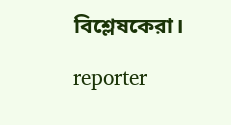বিশ্লেষকেরা।

reporter